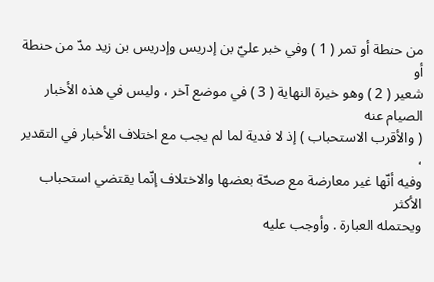من حنطة أو تمر ( 1 ) وفي خبر عليّ بن إدريس وإدريس بن زيد مدّ من حنطة أو
شعير ( 2 ) وهو خيرة النهاية ( 3 ) في موضع آخر ، وليس في هذه الأخبار الصيام عنه
( والأقرب الاستحباب ) إذ لا فدية لما لم يجب مع اختلاف الأخبار في التقدير ،
وفيه أنّها غير معارضة مع صحّة بعضها والاختلاف إنّما يقتضي استحباب الأكثر
ويحتمله العبارة . وأوجب عليه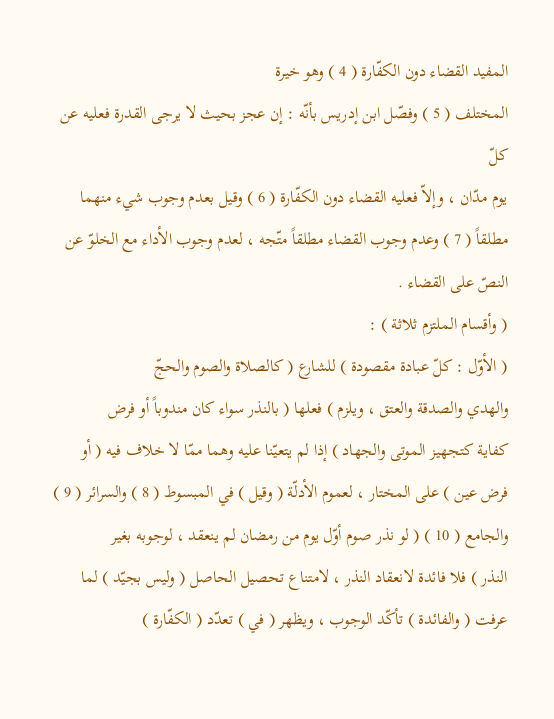المفيد القضاء دون الكفّارة ( 4 ) وهو خيرة
المختلف ( 5 ) وفصّل ابن إدريس بأنّه : إن عجز بحيث لا يرجى القدرة فعليه عن كلّ
يوم مدّان ، وإلاّ فعليه القضاء دون الكفّارة ( 6 ) وقيل بعدم وجوب شيء منهما
مطلقاً ( 7 ) وعدم وجوب القضاء مطلقاً متّجه ، لعدم وجوب الأداء مع الخلوّ عن
النصّ على القضاء .
( وأقسام الملتزم ثلاثة ) :
( الأوّل : كلّ عبادة مقصودة ) للشارع ( كالصلاة والصوم والحجّ
والهدي والصدقة والعتق ، ويلزم ) فعلها ( بالنذر سواء كان مندوباً أو فرض
كفاية كتجهيز الموتى والجهاد ) إذا لم يتعيّنا عليه وهما ممّا لا خلاف فيه ( أو
فرض عين ) على المختار ، لعموم الأدلّة ( وقيل ) في المبسوط ( 8 ) والسرائر ( 9 )
والجامع ( 10 ) ( لو نذر صوم أوّل يوم من رمضان لم ينعقد ، لوجوبه بغير
النذر ) فلا فائدة لانعقاد النذر ، لامتناع تحصيل الحاصل ( وليس بجيّد ) لما
عرفت ( والفائدة ) تأكّد الوجوب ، ويظهر ( في ) تعدّد ( الكفّارة )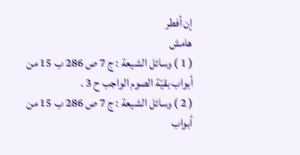إن أفطر
هامش
( 1 ) وسائل الشيعة : ج 7 ص 286 ب 15 من أبواب بقيّة الصوم الواجب ح 3 .
( 2 ) وسائل الشيعة : ج 7 ص 286 ب 15 من أبواب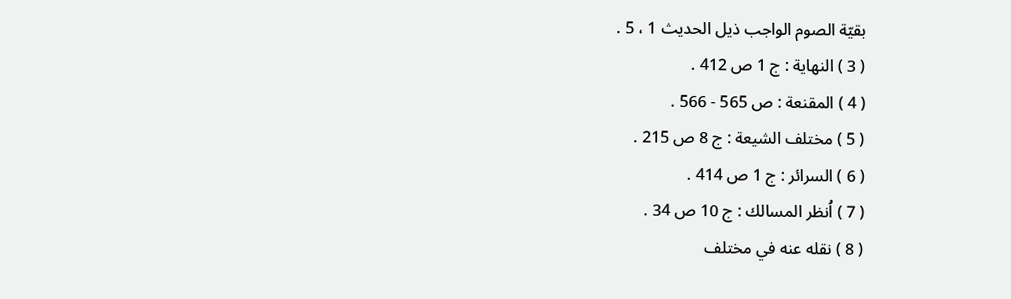بقيّة الصوم الواجب ذيل الحديث 1 ، 5 .
( 3 ) النهاية : ج 1 ص 412 .
( 4 ) المقنعة : ص 565 - 566 .
( 5 ) مختلف الشيعة : ج 8 ص 215 .
( 6 ) السرائر : ج 1 ص 414 .
( 7 ) اُنظر المسالك : ج 10 ص 34 .
( 8 ) نقله عنه في مختلف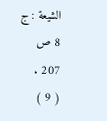الشيعة : ج 8 ص 207 .
( 9 )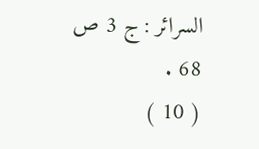السرائر : ج 3 ص 68 .
( 10 )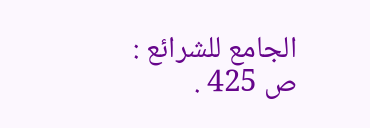الجامع للشرائع : ص 425 .